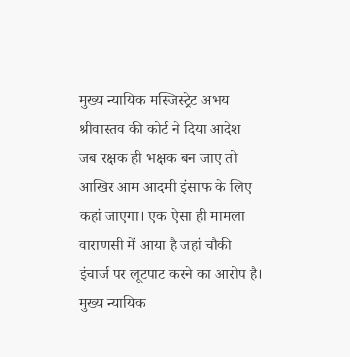मुख्य न्यायिक मस्जिस्ट्रेट अभय श्रीवास्तव की कोर्ट ने दिया आदेश
जब रक्षक ही भक्षक बन जाए तो आखिर आम आदमी इंसाफ के लिए कहां जाएगा। एक ऐसा ही मामला वाराणसी में आया है जहां चौकी इंचार्ज पर लूटपाट करने का आरोप है।
मुख्य न्यायिक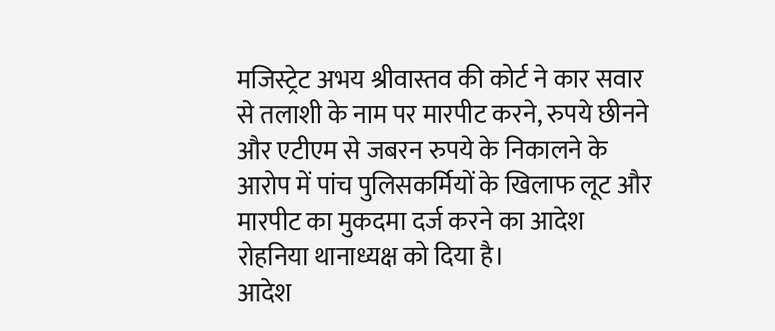मजिस्ट्रेट अभय श्रीवास्तव की कोर्ट ने कार सवार से तलाशी के नाम पर मारपीट करने, रुपये छीनने और एटीएम से जबरन रुपये के निकालने के आरोप में पांच पुलिसकर्मियों के खिलाफ लूट और मारपीट का मुकदमा दर्ज करने का आदेश रोहनिया थानाध्यक्ष को दिया है।
आदेश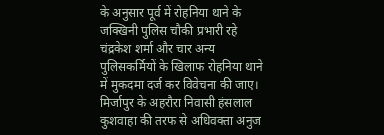के अनुसार पूर्व में रोहनिया थाने के जक्खिनी पुलिस चौकी प्रभारी रहे चंद्रकेश शर्मा और चार अन्य पुलिसकर्मियों के खिलाफ रोहनिया थाने में मुकदमा दर्ज कर विवेचना की जाए।
मिर्जापुर के अहरौरा निवासी हंसलाल कुशवाहा की तरफ से अधिवक्ता अनुज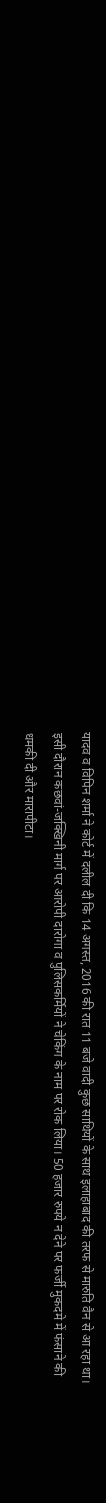यादव व विपिन शर्मा ने कोर्ट में दलील दी कि 14 अगस्त, 2016 की रात 11 बजे वादी कुछ साथियों के साथ इलाहाबाद की तरफ से मारुति वैन से आ रहा था।
इसी दौरान कछवां-जक्खिनी मार्ग पर आरोपी दारोगा व पुलिसकर्मियों ने चेकिंग के नाम पर रोक लिया। 50 हजार रुपये न देने पर फर्जी मुकदमे में फंसाने की धमकी दी और मारापीटा।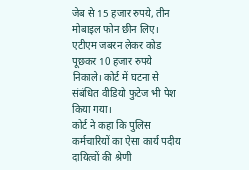जेब से 15 हजार रुपये, तीन मोबाइल फोन छीन लिए। एटीएम जबरन लेकर कोड पूछकर 10 हजार रुपये निकाले। कोर्ट में घटना से संबंधित वीडियो फुटेज भी पेश किया गया।
कोर्ट ने कहा कि पुलिस कर्मचारियों का ऐसा कार्य पदीय दायित्वों की श्रेणी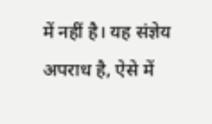में नहीं है। यह संज्ञेय अपराध है, ऐसे में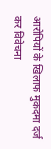आरोपियों के खिलाफ मुकदमा दर्ज कर विवेचना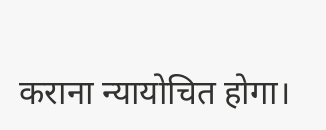कराना न्यायोचित होगा।